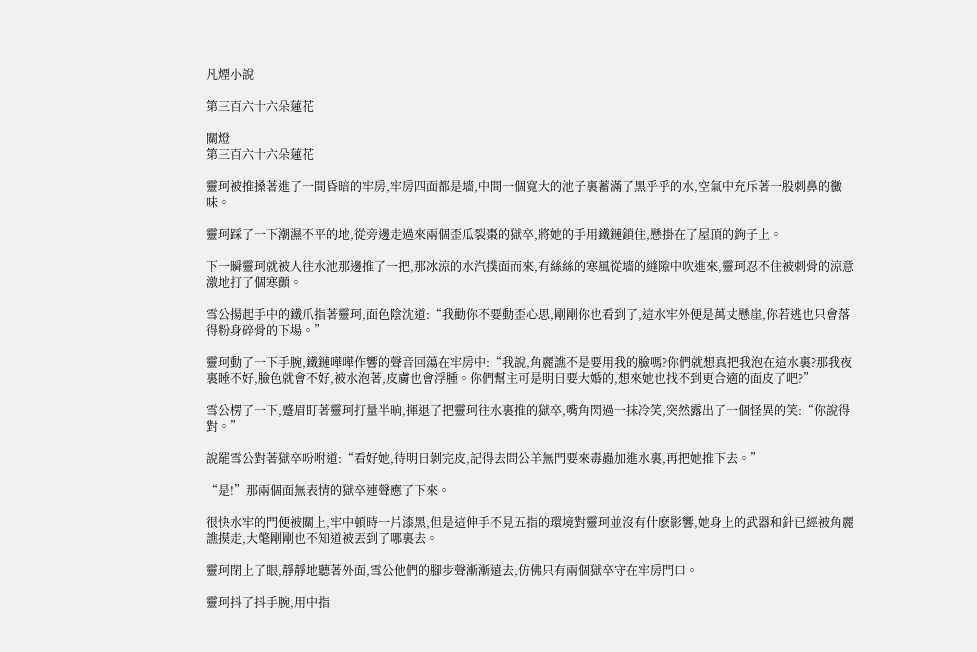凡煙小說

第三百六十六朵蓮花

關燈
第三百六十六朵蓮花

靈珂被推搡著進了一間昏暗的牢房,牢房四面都是墻,中間一個寬大的池子裏蓄滿了黑乎乎的水,空氣中充斥著一股刺鼻的黴味。

靈珂踩了一下潮濕不平的地,從旁邊走過來兩個歪瓜裂棗的獄卒,將她的手用鐵鏈鎖住,懸掛在了屋頂的鉤子上。

下一瞬靈珂就被人往水池那邊推了一把,那冰涼的水汽撲面而來,有絲絲的寒風從墻的縫隙中吹進來,靈珂忍不住被刺骨的涼意激地打了個寒顫。

雪公揚起手中的鐵爪指著靈珂,面色陰沈道:“我勸你不要動歪心思,剛剛你也看到了,這水牢外便是萬丈懸崖,你若逃也只會落得粉身碎骨的下場。”

靈珂動了一下手腕,鐵鏈嘩嘩作響的聲音回蕩在牢房中:“我說,角麗譙不是要用我的臉嗎?你們就想真把我泡在這水裏?那我夜裏睡不好,臉色就會不好,被水泡著,皮膚也會浮腫。你們幫主可是明日要大婚的,想來她也找不到更合適的面皮了吧?”

雪公楞了一下,蹙眉盯著靈珂打量半晌,揮退了把靈珂往水裏推的獄卒,嘴角閃過一抹冷笑,突然露出了一個怪異的笑:“你說得對。”

說罷雪公對著獄卒吩咐道:“看好她,待明日剝完皮,記得去問公羊無門要來毒蟲加進水裏,再把她推下去。”

“是!”那兩個面無表情的獄卒連聲應了下來。

很快水牢的門便被關上,牢中頓時一片漆黑,但是這伸手不見五指的環境對靈珂並沒有什麽影響,她身上的武器和針已經被角麗譙摸走,大氅剛剛也不知道被丟到了哪裏去。

靈珂閉上了眼,靜靜地聽著外面,雪公他們的腳步聲漸漸遠去,仿佛只有兩個獄卒守在牢房門口。

靈珂抖了抖手腕,用中指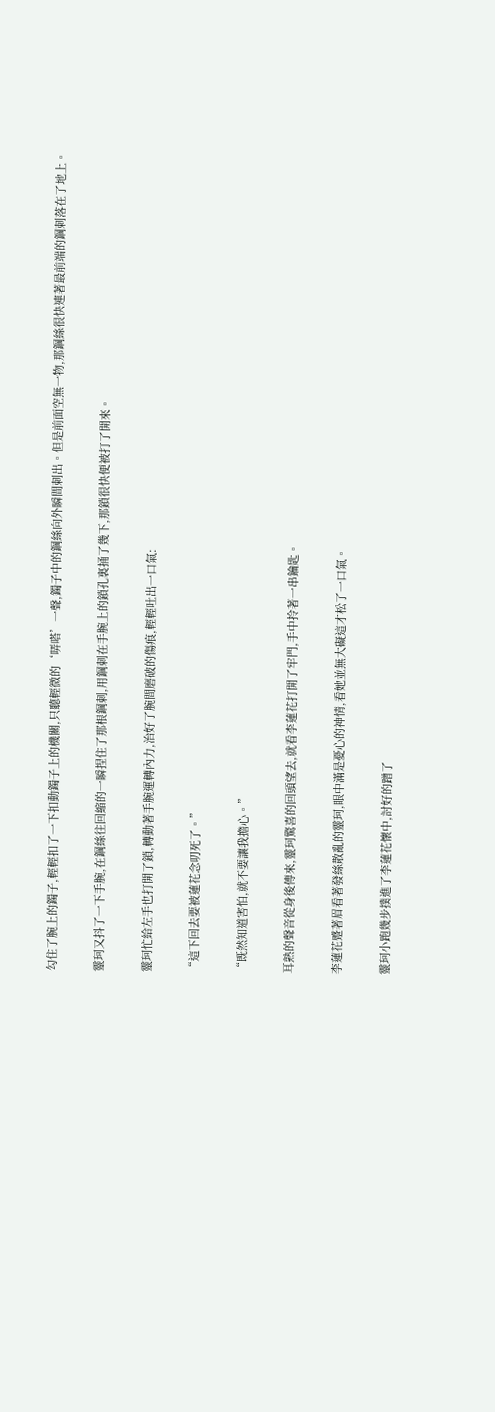勾住了腕上的鐲子,輕輕扣了一下扣動鐲子上的機關,只聽輕微的‘哢嗒’一聲,鐲子中的鋼絲向外瞬間刺出。但是前面空無一物,那鋼絲很快連著最前端的鋼刺落在了地上。

靈珂又抖了一下手腕,在鋼絲往回縮的一瞬捏住了那根鋼刺,用鋼刺在手腕上的鎖孔裏捅了幾下,那鎖很快便被打了開來。

靈珂忙給左手也打開了鎖,轉動著手腕運轉內力,治好了腕間磨破的傷痕,輕輕吐出一口氣:

“這下回去要被蓮花念叨死了。”

“既然知道害怕,就不要讓我擔心。”

耳熟的聲音從身後傳來,靈珂驚喜的回頭望去,就看李蓮花打開了牢門,手中拎著一串鑰匙。

李蓮花蹙著眉看著發絲散亂的靈珂,眼中滿是憂心的神情,看她並無大礙這才松了一口氣。

靈珂小跑幾步撲進了李蓮花懷中,討好的蹭了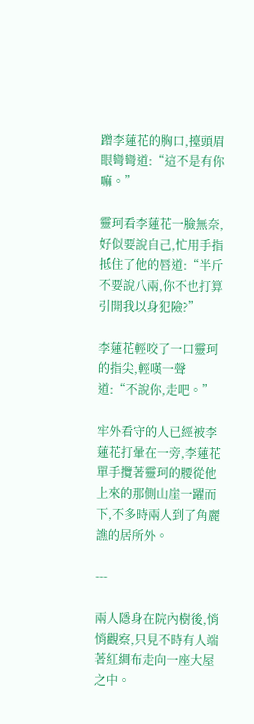蹭李蓮花的胸口,擡頭眉眼彎彎道:“這不是有你嘛。”

靈珂看李蓮花一臉無奈,好似要說自己,忙用手指抵住了他的唇道:“半斤不要說八兩,你不也打算引開我以身犯險?”

李蓮花輕咬了一口靈珂的指尖,輕嘆一聲道:“不說你,走吧。”

牢外看守的人已經被李蓮花打暈在一旁,李蓮花單手攬著靈珂的腰從他上來的那側山崖一躍而下,不多時兩人到了角麗譙的居所外。

---

兩人隱身在院內樹後,悄悄觀察,只見不時有人端著紅綢布走向一座大屋之中。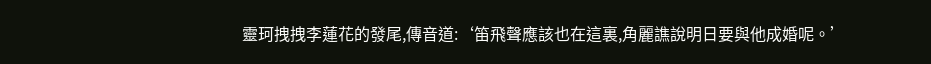靈珂拽拽李蓮花的發尾,傳音道:‘笛飛聲應該也在這裏,角麗譙說明日要與他成婚呢。’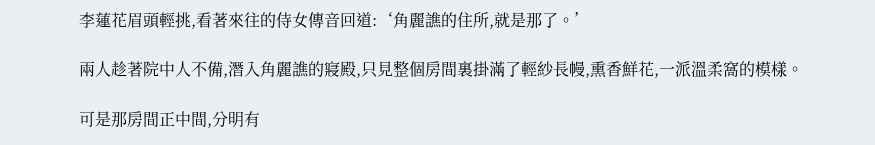李蓮花眉頭輕挑,看著來往的侍女傳音回道:‘角麗譙的住所,就是那了。’

兩人趁著院中人不備,潛入角麗譙的寢殿,只見整個房間裏掛滿了輕紗長幔,熏香鮮花,一派溫柔窩的模樣。

可是那房間正中間,分明有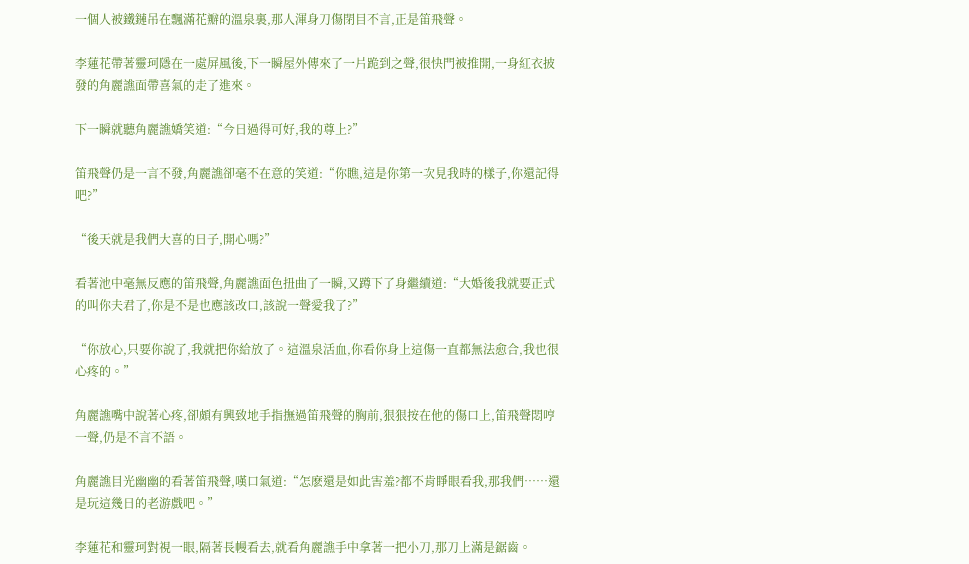一個人被鐵鏈吊在飄滿花瓣的溫泉裏,那人渾身刀傷閉目不言,正是笛飛聲。

李蓮花帶著靈珂隱在一處屏風後,下一瞬屋外傳來了一片跪到之聲,很快門被推開,一身紅衣披發的角麗譙面帶喜氣的走了進來。

下一瞬就聽角麗譙嬌笑道:“今日過得可好,我的尊上?”

笛飛聲仍是一言不發,角麗譙卻毫不在意的笑道:“你瞧,這是你第一次見我時的樣子,你還記得吧?”

“後天就是我們大喜的日子,開心嗎?”

看著池中毫無反應的笛飛聲,角麗譙面色扭曲了一瞬,又蹲下了身繼續道:“大婚後我就要正式的叫你夫君了,你是不是也應該改口,該說一聲愛我了?”

“你放心,只要你說了,我就把你給放了。這溫泉活血,你看你身上這傷一直都無法愈合,我也很心疼的。”

角麗譙嘴中說著心疼,卻頗有興致地手指撫過笛飛聲的胸前,狠狠按在他的傷口上,笛飛聲悶哼一聲,仍是不言不語。

角麗譙目光幽幽的看著笛飛聲,嘆口氣道:“怎麽還是如此害羞?都不肯睜眼看我,那我們……還是玩這幾日的老游戲吧。”

李蓮花和靈珂對視一眼,隔著長幔看去,就看角麗譙手中拿著一把小刀,那刀上滿是鋸齒。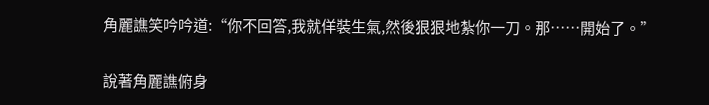角麗譙笑吟吟道:“你不回答,我就佯裝生氣,然後狠狠地紮你一刀。那……開始了。”

說著角麗譙俯身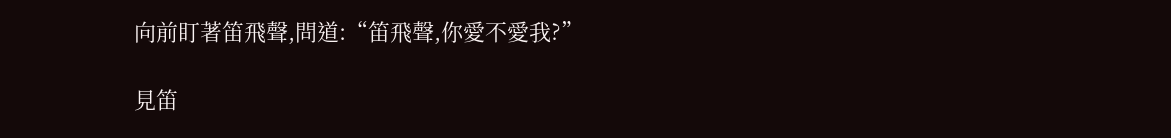向前盯著笛飛聲,問道:“笛飛聲,你愛不愛我?”

見笛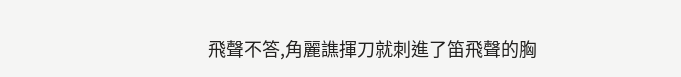飛聲不答,角麗譙揮刀就刺進了笛飛聲的胸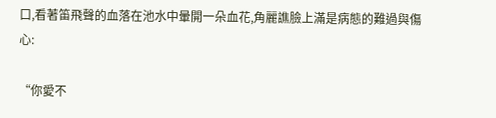口,看著笛飛聲的血落在池水中暈開一朵血花,角麗譙臉上滿是病態的難過與傷心:

“你愛不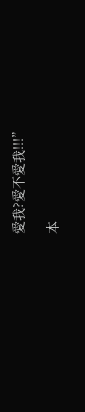愛我?愛不愛我!!!”

本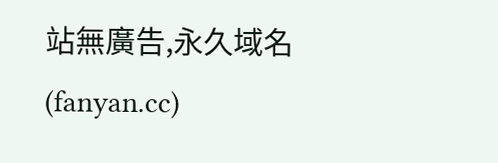站無廣告,永久域名(fanyan.cc)